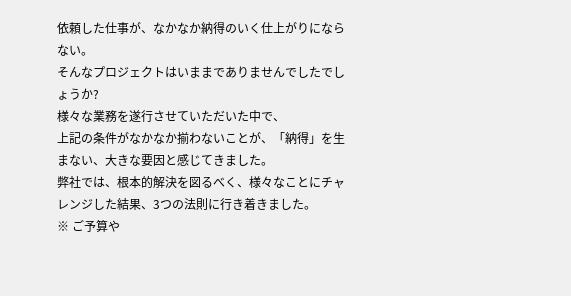依頼した仕事が、なかなか納得のいく仕上がりにならない。
そんなプロジェクトはいままでありませんでしたでしょうか?
様々な業務を遂行させていただいた中で、
上記の条件がなかなか揃わないことが、「納得」を生まない、大きな要因と感じてきました。
弊社では、根本的解決を図るべく、様々なことにチャレンジした結果、3つの法則に行き着きました。
※ ご予算や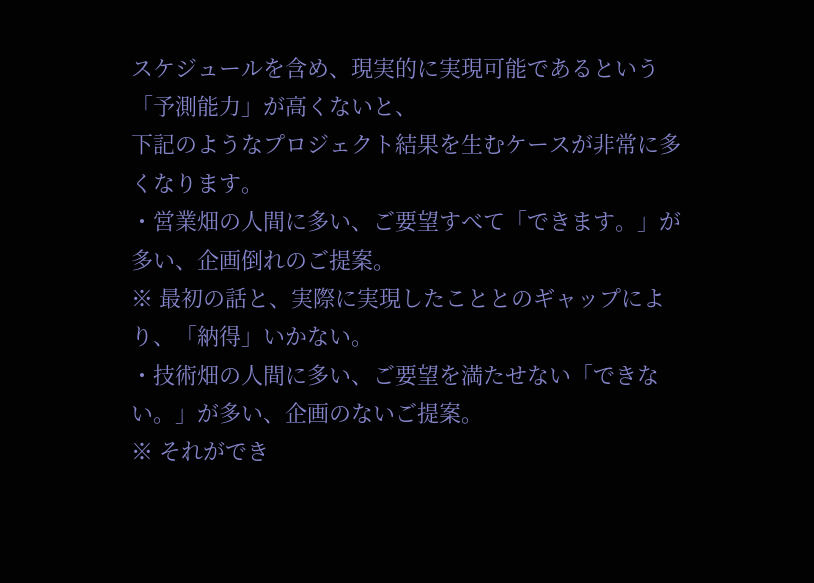スケジュールを含め、現実的に実現可能であるという「予測能力」が高くないと、
下記のようなプロジェクト結果を生むケースが非常に多くなります。
・営業畑の人間に多い、ご要望すべて「できます。」が多い、企画倒れのご提案。
※ 最初の話と、実際に実現したこととのギャップにより、「納得」いかない。
・技術畑の人間に多い、ご要望を満たせない「できない。」が多い、企画のないご提案。
※ それができ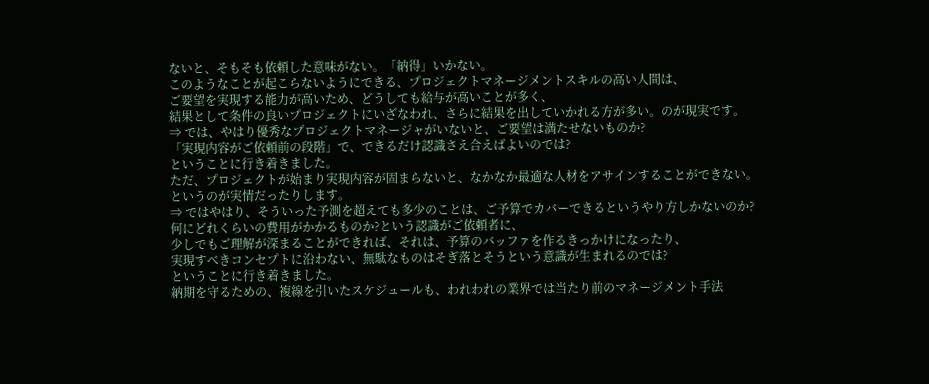ないと、そもそも依頼した意味がない。「納得」いかない。
このようなことが起こらないようにできる、プロジェクトマネージメントスキルの高い人間は、
ご要望を実現する能力が高いため、どうしても給与が高いことが多く、
結果として条件の良いプロジェクトにいざなわれ、さらに結果を出していかれる方が多い。のが現実です。
⇒ では、やはり優秀なプロジェクトマネージャがいないと、ご要望は満たせないものか?
「実現内容がご依頼前の段階」で、できるだけ認識さえ合えばよいのでは?
ということに行き着きました。
ただ、プロジェクトが始まり実現内容が固まらないと、なかなか最適な人材をアサインすることができない。
というのが実情だったりします。
⇒ ではやはり、そういった予測を超えても多少のことは、ご予算でカバーできるというやり方しかないのか?
何にどれくらいの費用がかかるものか?という認識がご依頼者に、
少しでもご理解が深まることができれば、それは、予算のバッファを作るきっかけになったり、
実現すべきコンセプトに沿わない、無駄なものはそぎ落とそうという意識が生まれるのでは?
ということに行き着きました。
納期を守るための、複線を引いたスケジュールも、われわれの業界では当たり前のマネージメント手法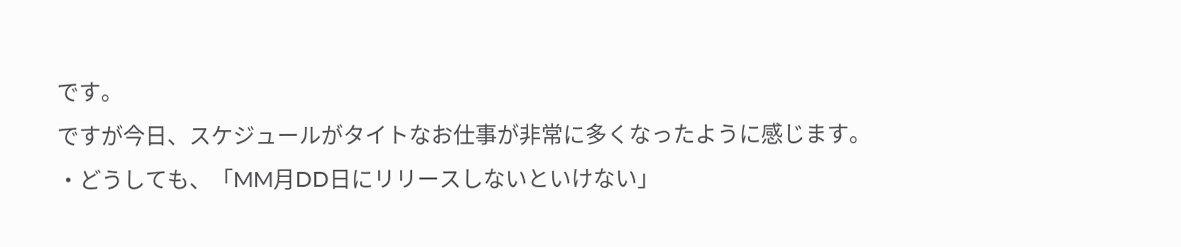です。
ですが今日、スケジュールがタイトなお仕事が非常に多くなったように感じます。
・どうしても、「MM月DD日にリリースしないといけない」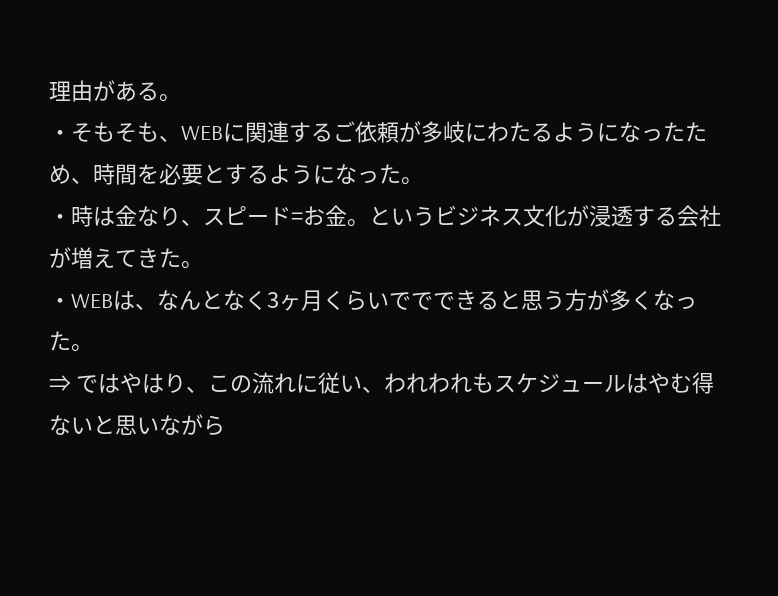理由がある。
・そもそも、WEBに関連するご依頼が多岐にわたるようになったため、時間を必要とするようになった。
・時は金なり、スピード=お金。というビジネス文化が浸透する会社が増えてきた。
・WEBは、なんとなく3ヶ月くらいででできると思う方が多くなった。
⇒ ではやはり、この流れに従い、われわれもスケジュールはやむ得ないと思いながら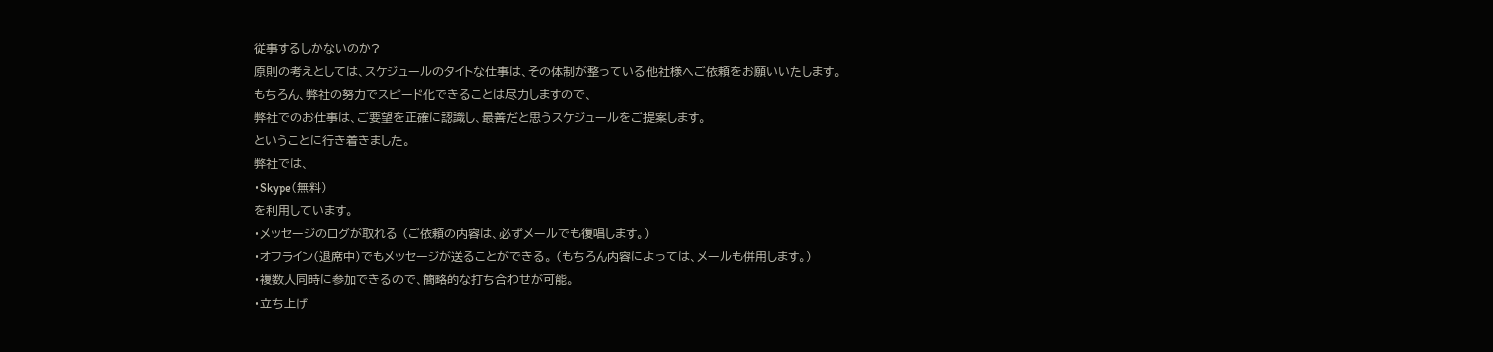従事するしかないのか?
原則の考えとしては、スケジュールのタイトな仕事は、その体制が整っている他社様へご依頼をお願いいたします。
もちろん、弊社の努力でスピード化できることは尽力しますので、
弊社でのお仕事は、ご要望を正確に認識し、最善だと思うスケジュールをご提案します。
ということに行き着きました。
弊社では、
・Skype(無料)
を利用しています。
・メッセージのログが取れる (ご依頼の内容は、必ずメールでも復唱します。)
・オフライン(退席中)でもメッセージが送ることができる。 (もちろん内容によっては、メールも併用します。)
・複数人同時に参加できるので、簡略的な打ち合わせが可能。
・立ち上げ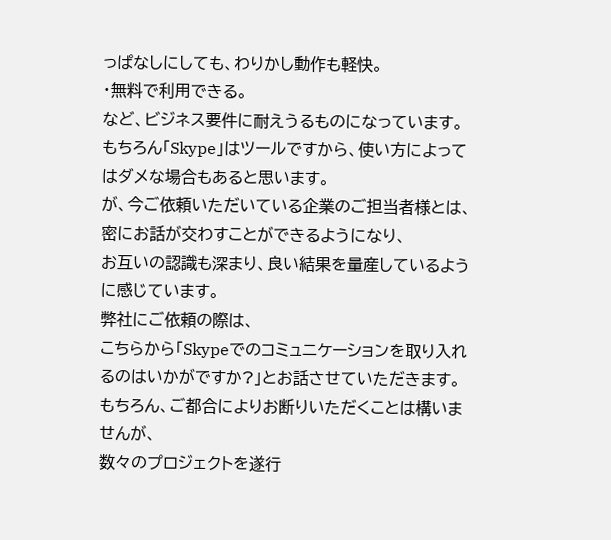っぱなしにしても、わりかし動作も軽快。
・無料で利用できる。
など、ビジネス要件に耐えうるものになっています。
もちろん「Skype」はツールですから、使い方によってはダメな場合もあると思います。
が、今ご依頼いただいている企業のご担当者様とは、密にお話が交わすことができるようになり、
お互いの認識も深まり、良い結果を量産しているように感じています。
弊社にご依頼の際は、
こちらから「Skypeでのコミュニケーションを取り入れるのはいかがですか?」とお話させていただきます。
もちろん、ご都合によりお断りいただくことは構いませんが、
数々のプロジェクトを遂行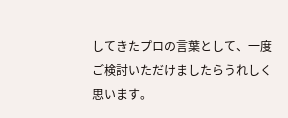してきたプロの言葉として、一度ご検討いただけましたらうれしく思います。